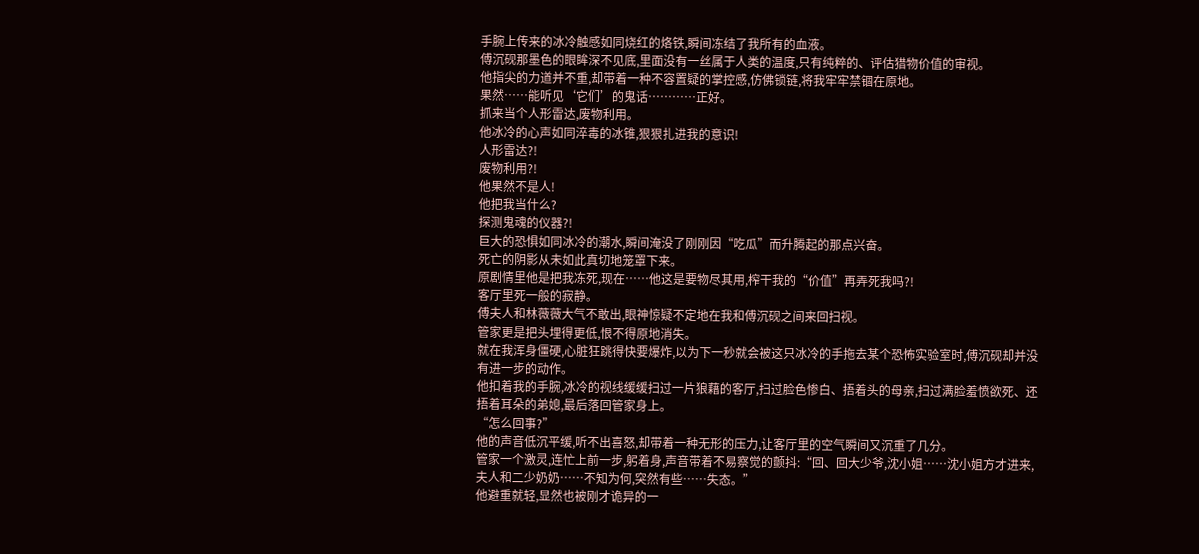手腕上传来的冰冷触感如同烧红的烙铁,瞬间冻结了我所有的血液。
傅沉砚那墨色的眼眸深不见底,里面没有一丝属于人类的温度,只有纯粹的、评估猎物价值的审视。
他指尖的力道并不重,却带着一种不容置疑的掌控感,仿佛锁链,将我牢牢禁锢在原地。
果然……能听见‘它们’的鬼话…………正好。
抓来当个人形雷达,废物利用。
他冰冷的心声如同淬毒的冰锥,狠狠扎进我的意识!
人形雷达?!
废物利用?!
他果然不是人!
他把我当什么?
探测鬼魂的仪器?!
巨大的恐惧如同冰冷的潮水,瞬间淹没了刚刚因“吃瓜”而升腾起的那点兴奋。
死亡的阴影从未如此真切地笼罩下来。
原剧情里他是把我冻死,现在……他这是要物尽其用,榨干我的“价值”再弄死我吗?!
客厅里死一般的寂静。
傅夫人和林薇薇大气不敢出,眼神惊疑不定地在我和傅沉砚之间来回扫视。
管家更是把头埋得更低,恨不得原地消失。
就在我浑身僵硬,心脏狂跳得快要爆炸,以为下一秒就会被这只冰冷的手拖去某个恐怖实验室时,傅沉砚却并没有进一步的动作。
他扣着我的手腕,冰冷的视线缓缓扫过一片狼藉的客厅,扫过脸色惨白、捂着头的母亲,扫过满脸羞愤欲死、还捂着耳朵的弟媳,最后落回管家身上。
“怎么回事?”
他的声音低沉平缓,听不出喜怒,却带着一种无形的压力,让客厅里的空气瞬间又沉重了几分。
管家一个激灵,连忙上前一步,躬着身,声音带着不易察觉的颤抖:“回、回大少爷,沈小姐……沈小姐方才进来,夫人和二少奶奶……不知为何,突然有些……失态。”
他避重就轻,显然也被刚才诡异的一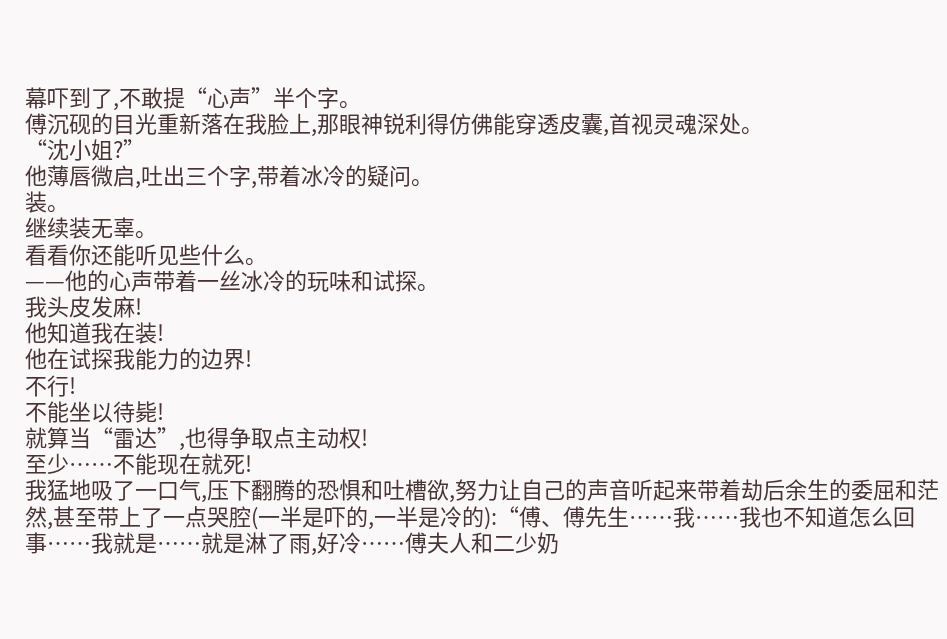幕吓到了,不敢提“心声”半个字。
傅沉砚的目光重新落在我脸上,那眼神锐利得仿佛能穿透皮囊,首视灵魂深处。
“沈小姐?”
他薄唇微启,吐出三个字,带着冰冷的疑问。
装。
继续装无辜。
看看你还能听见些什么。
——他的心声带着一丝冰冷的玩味和试探。
我头皮发麻!
他知道我在装!
他在试探我能力的边界!
不行!
不能坐以待毙!
就算当“雷达”,也得争取点主动权!
至少……不能现在就死!
我猛地吸了一口气,压下翻腾的恐惧和吐槽欲,努力让自己的声音听起来带着劫后余生的委屈和茫然,甚至带上了一点哭腔(一半是吓的,一半是冷的):“傅、傅先生……我……我也不知道怎么回事……我就是……就是淋了雨,好冷……傅夫人和二少奶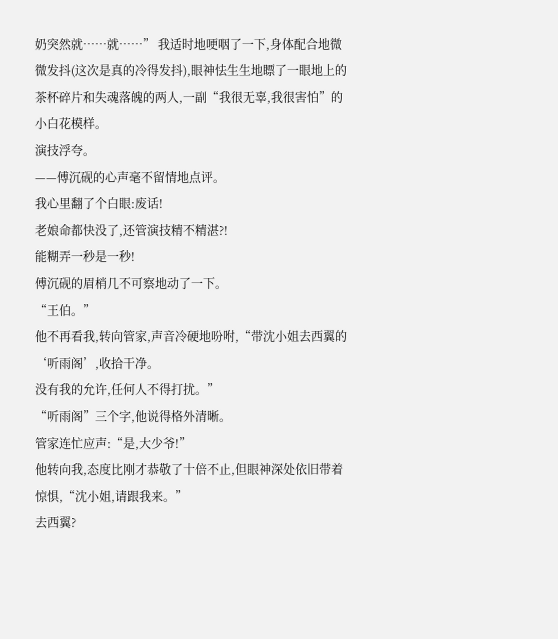奶突然就……就……” 我适时地哽咽了一下,身体配合地微微发抖(这次是真的冷得发抖),眼神怯生生地瞟了一眼地上的茶杯碎片和失魂落魄的两人,一副“我很无辜,我很害怕”的小白花模样。
演技浮夸。
——傅沉砚的心声毫不留情地点评。
我心里翻了个白眼:废话!
老娘命都快没了,还管演技精不精湛?!
能糊弄一秒是一秒!
傅沉砚的眉梢几不可察地动了一下。
“王伯。”
他不再看我,转向管家,声音冷硬地吩咐,“带沈小姐去西翼的‘听雨阁’,收拾干净。
没有我的允许,任何人不得打扰。”
“听雨阁”三个字,他说得格外清晰。
管家连忙应声:“是,大少爷!”
他转向我,态度比刚才恭敬了十倍不止,但眼神深处依旧带着惊惧,“沈小姐,请跟我来。”
去西翼?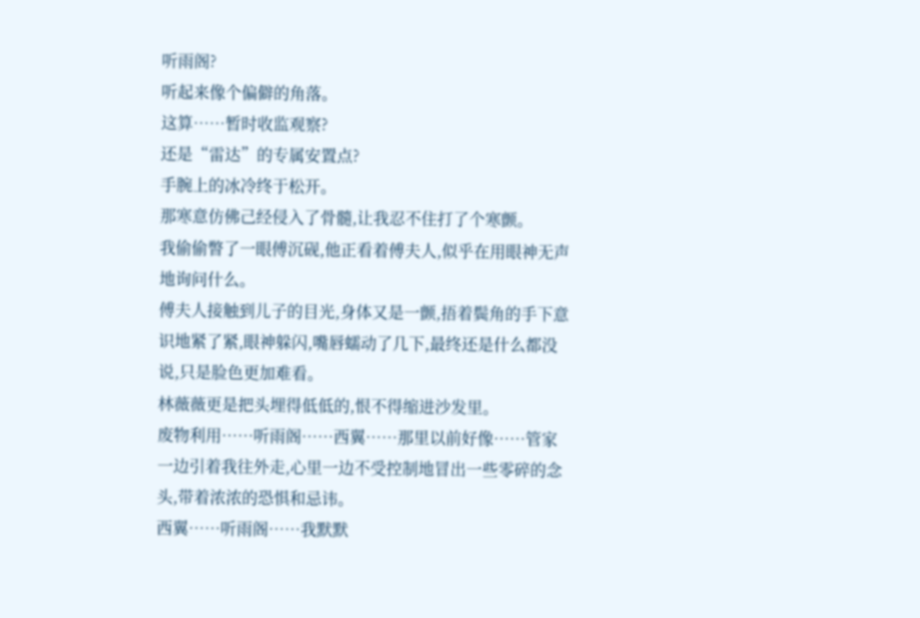听雨阁?
听起来像个偏僻的角落。
这算……暂时收监观察?
还是“雷达”的专属安置点?
手腕上的冰冷终于松开。
那寒意仿佛己经侵入了骨髓,让我忍不住打了个寒颤。
我偷偷瞥了一眼傅沉砚,他正看着傅夫人,似乎在用眼神无声地询问什么。
傅夫人接触到儿子的目光,身体又是一颤,捂着鬓角的手下意识地紧了紧,眼神躲闪,嘴唇蠕动了几下,最终还是什么都没说,只是脸色更加难看。
林薇薇更是把头埋得低低的,恨不得缩进沙发里。
废物利用……听雨阁……西翼……那里以前好像……管家一边引着我往外走,心里一边不受控制地冒出一些零碎的念头,带着浓浓的恐惧和忌讳。
西翼……听雨阁……我默默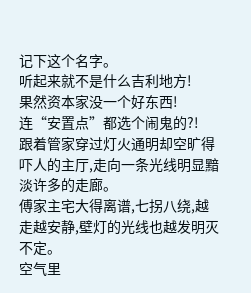记下这个名字。
听起来就不是什么吉利地方!
果然资本家没一个好东西!
连“安置点”都选个闹鬼的?!
跟着管家穿过灯火通明却空旷得吓人的主厅,走向一条光线明显黯淡许多的走廊。
傅家主宅大得离谱,七拐八绕,越走越安静,壁灯的光线也越发明灭不定。
空气里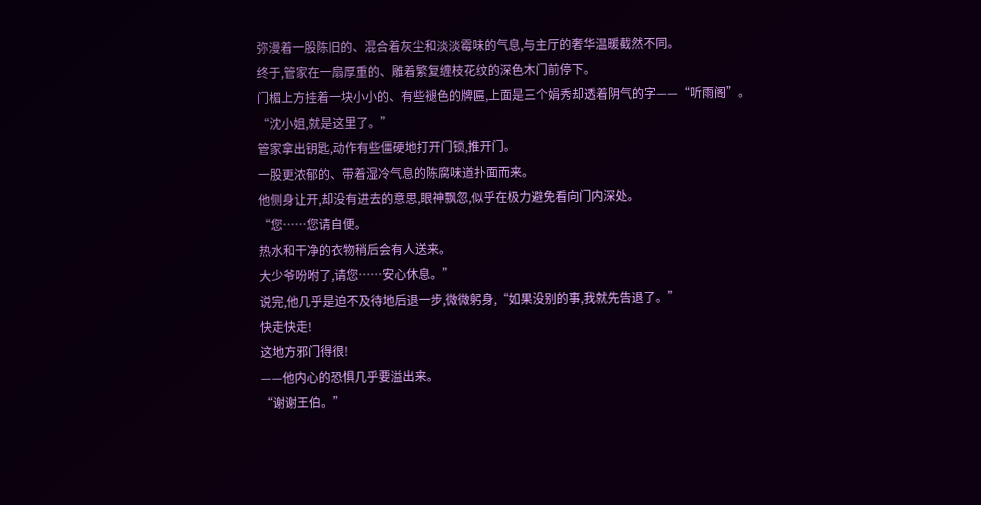弥漫着一股陈旧的、混合着灰尘和淡淡霉味的气息,与主厅的奢华温暖截然不同。
终于,管家在一扇厚重的、雕着繁复缠枝花纹的深色木门前停下。
门楣上方挂着一块小小的、有些褪色的牌匾,上面是三个娟秀却透着阴气的字——“听雨阁”。
“沈小姐,就是这里了。”
管家拿出钥匙,动作有些僵硬地打开门锁,推开门。
一股更浓郁的、带着湿冷气息的陈腐味道扑面而来。
他侧身让开,却没有进去的意思,眼神飘忽,似乎在极力避免看向门内深处。
“您……您请自便。
热水和干净的衣物稍后会有人送来。
大少爷吩咐了,请您……安心休息。”
说完,他几乎是迫不及待地后退一步,微微躬身,“如果没别的事,我就先告退了。”
快走快走!
这地方邪门得很!
——他内心的恐惧几乎要溢出来。
“谢谢王伯。”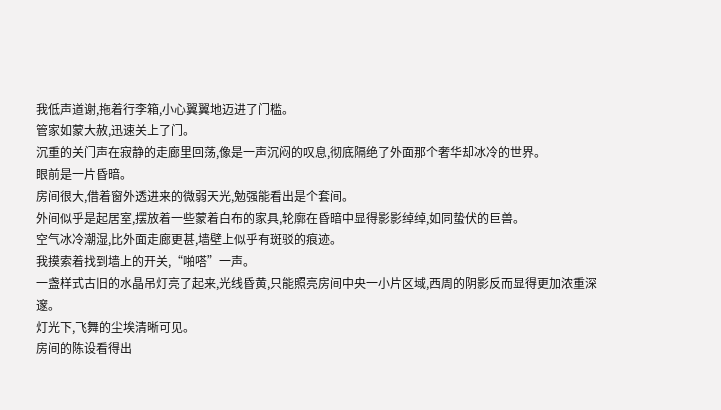我低声道谢,拖着行李箱,小心翼翼地迈进了门槛。
管家如蒙大赦,迅速关上了门。
沉重的关门声在寂静的走廊里回荡,像是一声沉闷的叹息,彻底隔绝了外面那个奢华却冰冷的世界。
眼前是一片昏暗。
房间很大,借着窗外透进来的微弱天光,勉强能看出是个套间。
外间似乎是起居室,摆放着一些蒙着白布的家具,轮廓在昏暗中显得影影绰绰,如同蛰伏的巨兽。
空气冰冷潮湿,比外面走廊更甚,墙壁上似乎有斑驳的痕迹。
我摸索着找到墙上的开关,“啪嗒”一声。
一盏样式古旧的水晶吊灯亮了起来,光线昏黄,只能照亮房间中央一小片区域,西周的阴影反而显得更加浓重深邃。
灯光下,飞舞的尘埃清晰可见。
房间的陈设看得出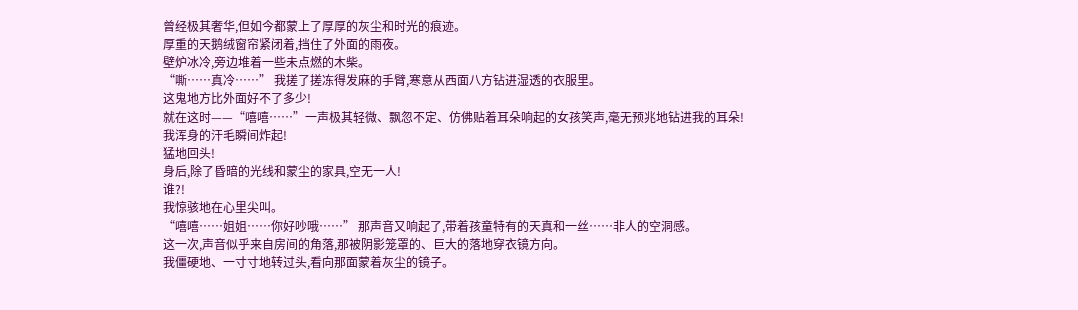曾经极其奢华,但如今都蒙上了厚厚的灰尘和时光的痕迹。
厚重的天鹅绒窗帘紧闭着,挡住了外面的雨夜。
壁炉冰冷,旁边堆着一些未点燃的木柴。
“嘶……真冷……” 我搓了搓冻得发麻的手臂,寒意从西面八方钻进湿透的衣服里。
这鬼地方比外面好不了多少!
就在这时——“嘻嘻……”一声极其轻微、飘忽不定、仿佛贴着耳朵响起的女孩笑声,毫无预兆地钻进我的耳朵!
我浑身的汗毛瞬间炸起!
猛地回头!
身后,除了昏暗的光线和蒙尘的家具,空无一人!
谁?!
我惊骇地在心里尖叫。
“嘻嘻……姐姐……你好吵哦……” 那声音又响起了,带着孩童特有的天真和一丝……非人的空洞感。
这一次,声音似乎来自房间的角落,那被阴影笼罩的、巨大的落地穿衣镜方向。
我僵硬地、一寸寸地转过头,看向那面蒙着灰尘的镜子。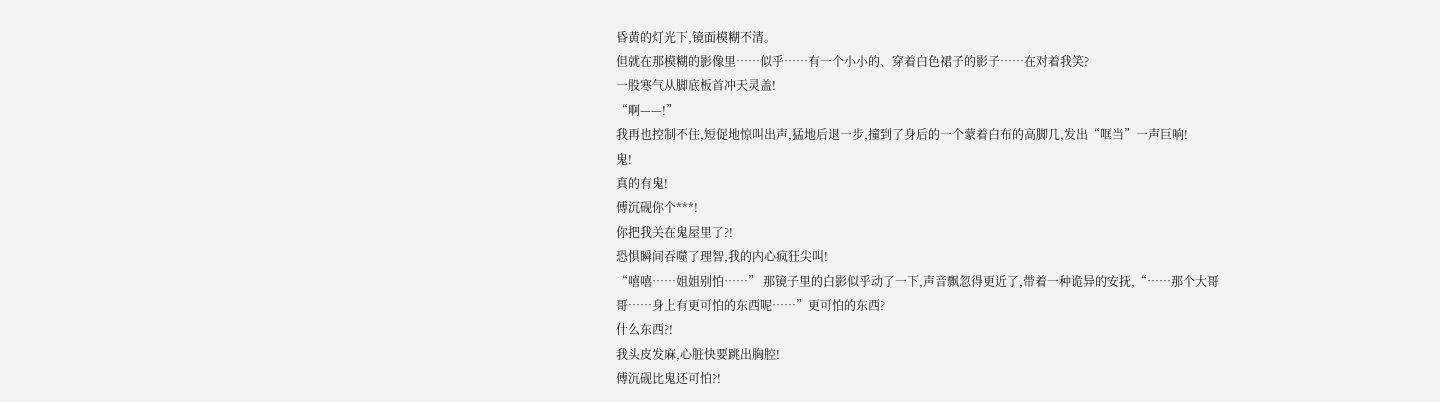昏黄的灯光下,镜面模糊不清。
但就在那模糊的影像里……似乎……有一个小小的、穿着白色裙子的影子……在对着我笑?
一股寒气从脚底板首冲天灵盖!
“啊——!”
我再也控制不住,短促地惊叫出声,猛地后退一步,撞到了身后的一个蒙着白布的高脚几,发出“哐当”一声巨响!
鬼!
真的有鬼!
傅沉砚你个***!
你把我关在鬼屋里了?!
恐惧瞬间吞噬了理智,我的内心疯狂尖叫!
“嘻嘻……姐姐别怕……” 那镜子里的白影似乎动了一下,声音飘忽得更近了,带着一种诡异的安抚,“……那个大哥哥……身上有更可怕的东西呢……”更可怕的东西?
什么东西?!
我头皮发麻,心脏快要跳出胸腔!
傅沉砚比鬼还可怕?!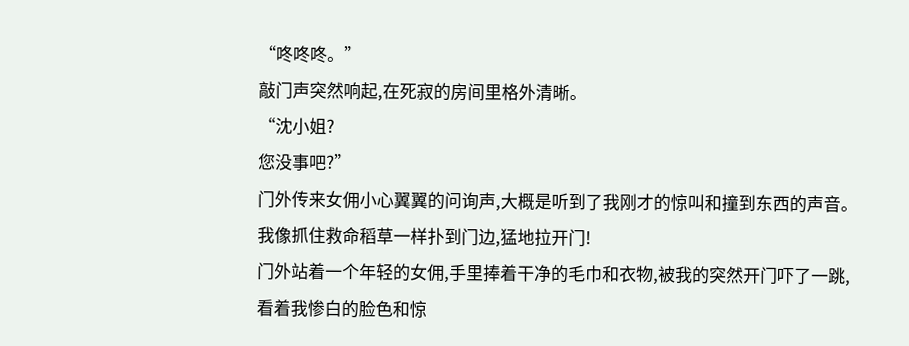“咚咚咚。”
敲门声突然响起,在死寂的房间里格外清晰。
“沈小姐?
您没事吧?”
门外传来女佣小心翼翼的问询声,大概是听到了我刚才的惊叫和撞到东西的声音。
我像抓住救命稻草一样扑到门边,猛地拉开门!
门外站着一个年轻的女佣,手里捧着干净的毛巾和衣物,被我的突然开门吓了一跳,看着我惨白的脸色和惊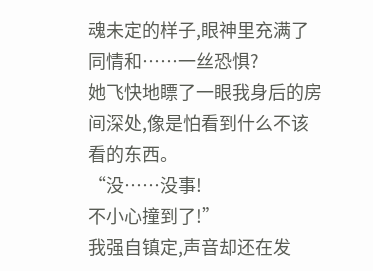魂未定的样子,眼神里充满了同情和……一丝恐惧?
她飞快地瞟了一眼我身后的房间深处,像是怕看到什么不该看的东西。
“没……没事!
不小心撞到了!”
我强自镇定,声音却还在发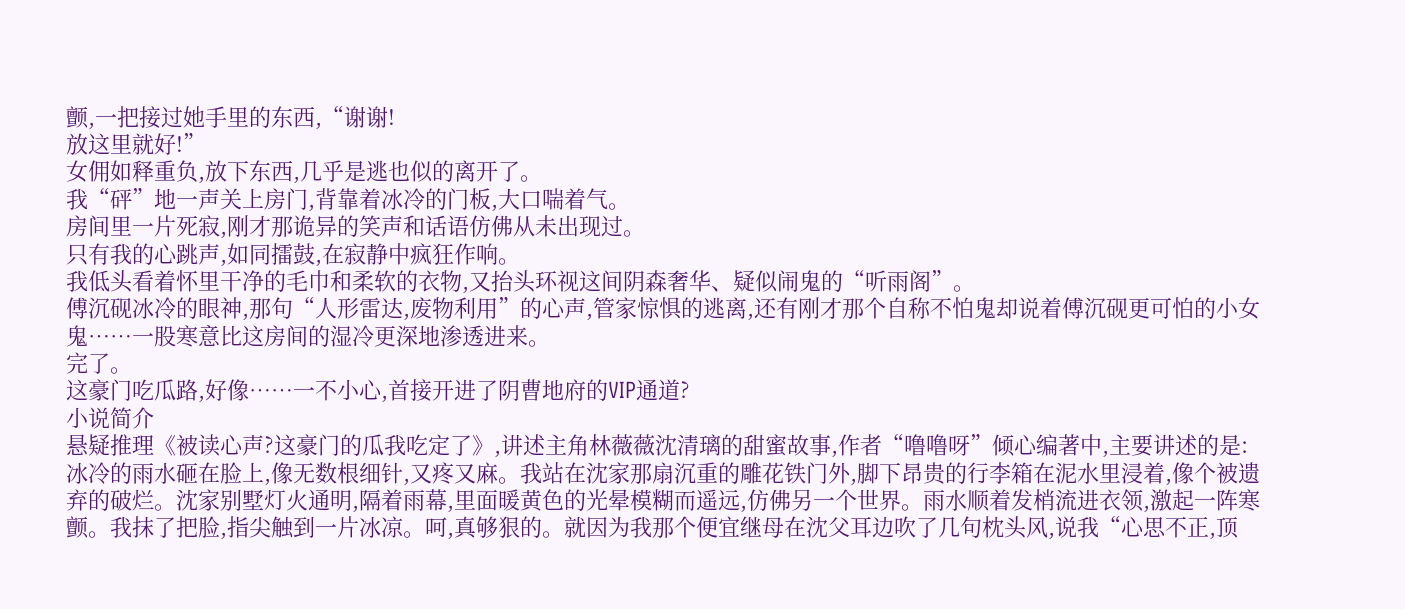颤,一把接过她手里的东西,“谢谢!
放这里就好!”
女佣如释重负,放下东西,几乎是逃也似的离开了。
我“砰”地一声关上房门,背靠着冰冷的门板,大口喘着气。
房间里一片死寂,刚才那诡异的笑声和话语仿佛从未出现过。
只有我的心跳声,如同擂鼓,在寂静中疯狂作响。
我低头看着怀里干净的毛巾和柔软的衣物,又抬头环视这间阴森奢华、疑似闹鬼的“听雨阁”。
傅沉砚冰冷的眼神,那句“人形雷达,废物利用”的心声,管家惊惧的逃离,还有刚才那个自称不怕鬼却说着傅沉砚更可怕的小女鬼……一股寒意比这房间的湿冷更深地渗透进来。
完了。
这豪门吃瓜路,好像……一不小心,首接开进了阴曹地府的VIP通道?
小说简介
悬疑推理《被读心声?这豪门的瓜我吃定了》,讲述主角林薇薇沈清璃的甜蜜故事,作者“噜噜呀”倾心编著中,主要讲述的是:冰冷的雨水砸在脸上,像无数根细针,又疼又麻。我站在沈家那扇沉重的雕花铁门外,脚下昂贵的行李箱在泥水里浸着,像个被遗弃的破烂。沈家别墅灯火通明,隔着雨幕,里面暖黄色的光晕模糊而遥远,仿佛另一个世界。雨水顺着发梢流进衣领,激起一阵寒颤。我抹了把脸,指尖触到一片冰凉。呵,真够狠的。就因为我那个便宜继母在沈父耳边吹了几句枕头风,说我“心思不正,顶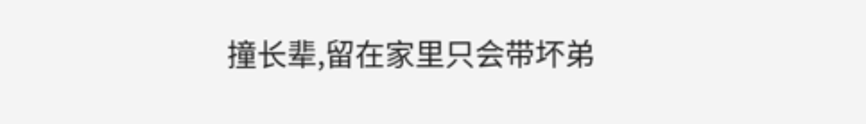撞长辈,留在家里只会带坏弟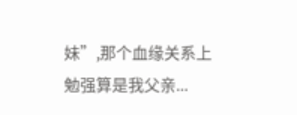妹”,那个血缘关系上勉强算是我父亲...